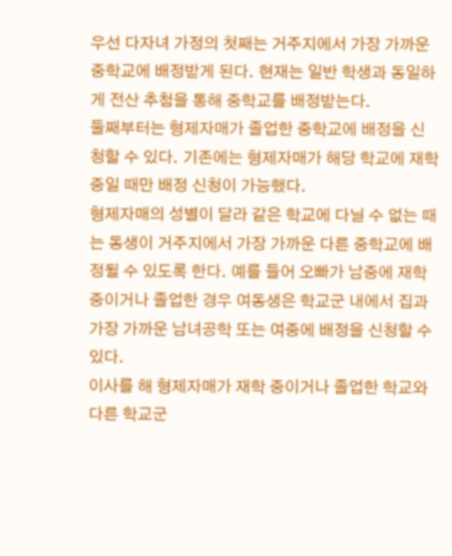우선 다자녀 가정의 첫째는 거주지에서 가장 가까운 중학교에 배정받게 된다. 현재는 일반 학생과 동일하게 전산 추첨을 통해 중학교를 배정받는다.
둘째부터는 형제자매가 졸업한 중학교에 배정을 신청할 수 있다. 기존에는 형제자매가 해당 학교에 재학 중일 때만 배정 신청이 가능했다.
형제자매의 성별이 달라 같은 학교에 다닐 수 없는 때는 동생이 거주지에서 가장 가까운 다른 중학교에 배정될 수 있도록 한다. 예를 들어 오빠가 남중에 재학 중이거나 졸업한 경우 여동생은 학교군 내에서 집과 가장 가까운 남녀공학 또는 여중에 배정을 신청할 수 있다.
이사를 해 형제자매가 재학 중이거나 졸업한 학교와 다른 학교군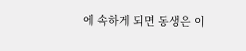에 속하게 되면 동생은 이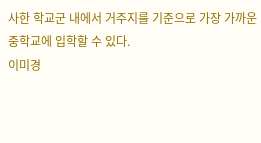사한 학교군 내에서 거주지를 기준으로 가장 가까운 중학교에 입학할 수 있다.
이미경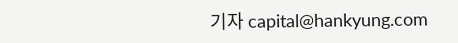기자 capital@hankyung.com